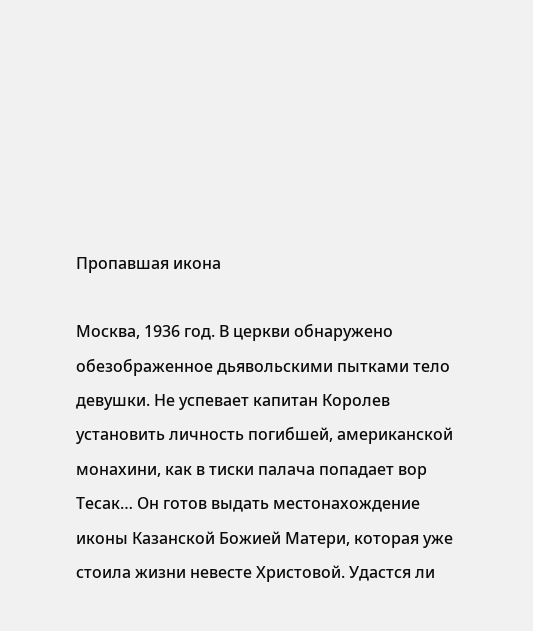Пропавшая икона

Москва, 1936 год. В церкви обнаружено обезображенное дьявольскими пытками тело девушки. Не успевает капитан Королев установить личность погибшей, американской монахини, как в тиски палача попадает вор Тесак… Он готов выдать местонахождение иконы Казанской Божией Матери, которая уже стоила жизни невесте Христовой. Удастся ли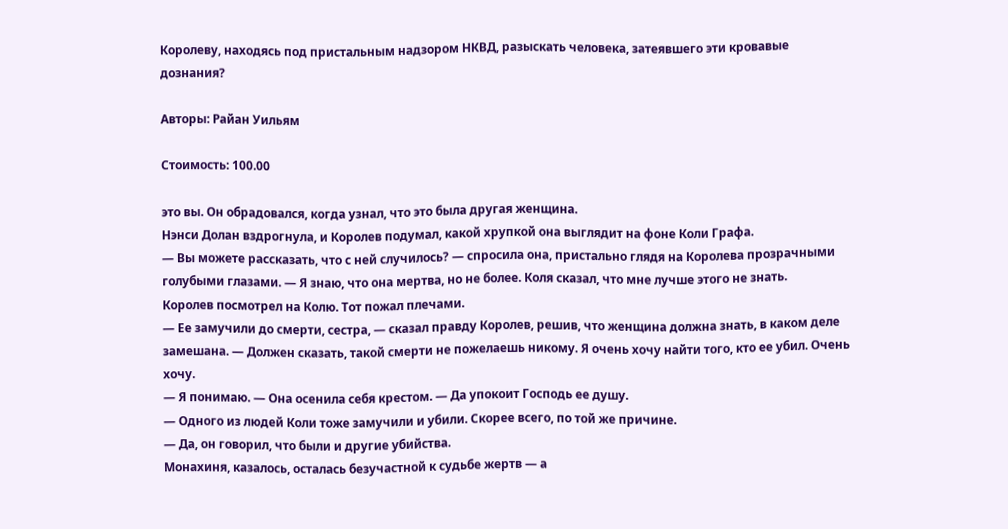Королеву, находясь под пристальным надзором НКВД, разыскать человека, затеявшего эти кровавые дознания?

Авторы: Райан Уильям

Стоимость: 100.00

это вы. Он обрадовался, когда узнал, что это была другая женщина.
Нэнси Долан вздрогнула, и Королев подумал, какой хрупкой она выглядит на фоне Коли Графа.
— Вы можете рассказать, что с ней случилось? — спросила она, пристально глядя на Королева прозрачными голубыми глазами. — Я знаю, что она мертва, но не более. Коля сказал, что мне лучше этого не знать.
Королев посмотрел на Колю. Тот пожал плечами.
— Ее замучили до смерти, сестра, — сказал правду Королев, решив, что женщина должна знать, в каком деле замешана. — Должен сказать, такой смерти не пожелаешь никому. Я очень хочу найти того, кто ее убил. Очень хочу.
— Я понимаю. — Она осенила себя крестом. — Да упокоит Господь ее душу.
— Одного из людей Коли тоже замучили и убили. Скорее всего, по той же причине.
— Да, он говорил, что были и другие убийства.
Монахиня, казалось, осталась безучастной к судьбе жертв — а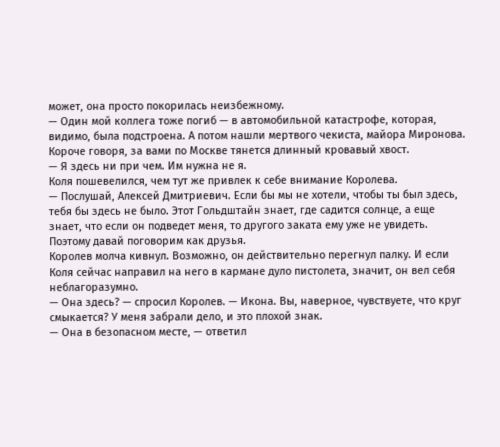может, она просто покорилась неизбежному.
— Один мой коллега тоже погиб — в автомобильной катастрофе, которая, видимо, была подстроена. А потом нашли мертвого чекиста, майора Миронова. Короче говоря, за вами по Москве тянется длинный кровавый хвост.
— Я здесь ни при чем. Им нужна не я.
Коля пошевелился, чем тут же привлек к себе внимание Королева.
— Послушай, Алексей Дмитриевич. Если бы мы не хотели, чтобы ты был здесь, тебя бы здесь не было. Этот Гольдштайн знает, где садится солнце, а еще знает, что если он подведет меня, то другого заката ему уже не увидеть. Поэтому давай поговорим как друзья.
Королев молча кивнул. Возможно, он действительно перегнул палку. И если Коля сейчас направил на него в кармане дуло пистолета, значит, он вел себя неблагоразумно.
— Она здесь? — спросил Королев. — Икона. Вы, наверное, чувствуете, что круг смыкается? У меня забрали дело, и это плохой знак.
— Она в безопасном месте, — ответил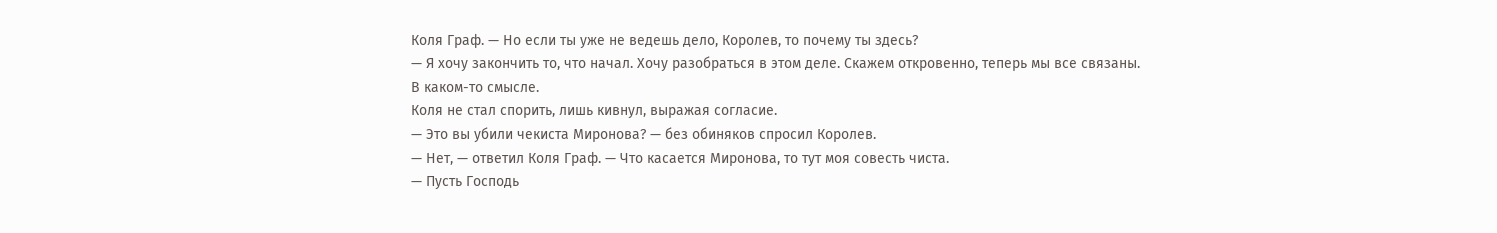Коля Граф. — Но если ты уже не ведешь дело, Королев, то почему ты здесь?
— Я хочу закончить то, что начал. Хочу разобраться в этом деле. Скажем откровенно, теперь мы все связаны. В каком-то смысле.
Коля не стал спорить, лишь кивнул, выражая согласие.
— Это вы убили чекиста Миронова? — без обиняков спросил Королев.
— Нет, — ответил Коля Граф. — Что касается Миронова, то тут моя совесть чиста.
— Пусть Господь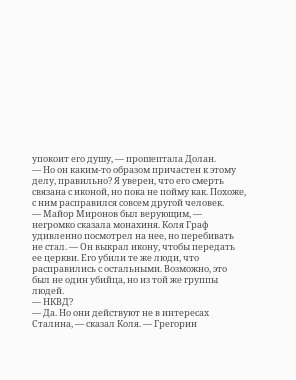упокоит его душу, — прошептала Долан.
— Но он каким-то образом причастен к этому делу, правильно? Я уверен, что его смерть связана с иконой, но пока не пойму как. Похоже, с ним расправился совсем другой человек.
— Майор Миронов был верующим, — негромко сказала монахиня. Коля Граф удивленно посмотрел на нее, но перебивать не стал. — Он выкрал икону, чтобы передать ее церкви. Его убили те же люди, что расправились с остальными. Возможно, это был не один убийца, но из той же группы людей.
— НКВД?
— Да. Но они действуют не в интересах Сталина, — сказал Коля. — Грегорин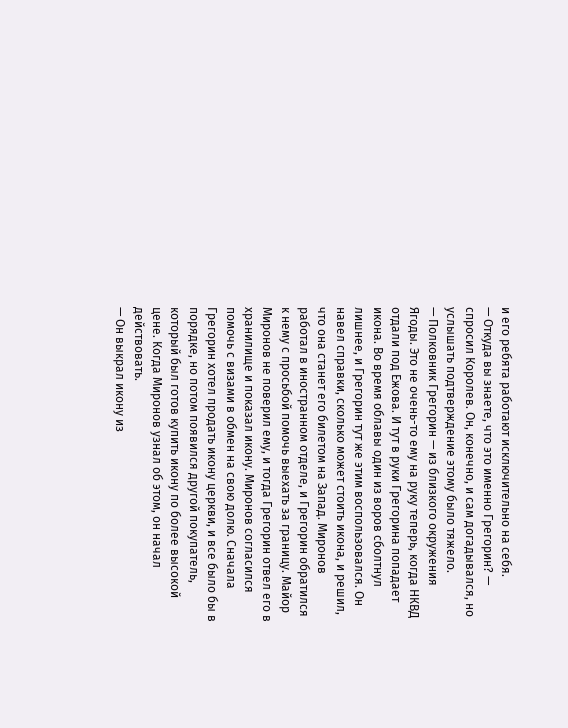и его ребята работают исключительно на себя.
— Откуда вы знаете, что это именно Грегорин? — спросил Королев. Он, конечно, и сам догадывался, но услышать подтверждение этому было тяжело.
— Полковник Грегорин — из близкого окружения Ягоды. Это не очень-то ему на руку теперь, когда НКВД отдали под Ежова. И тут в руки Грегорина попадает икона. Во время облавы один из воров сболтнул лишнее, и Грегорин тут же этим воспользовался. Он навел справки, сколько может стоить икона, и решил, что она станет его билетом на Запад. Миронов работал в иностранном отделе, и Грегорин обратился к нему с просьбой помочь выехать за границу. Майор Миронов не поверил ему, и тогда Грегорин отвел его в хранилище и показал икону. Миронов согласился помочь с визами в обмен на свою долю. Сначала Грегорин хотел продать икону церкви, и все было бы в порядке, но потом появился другой покупатель, который был готов купить икону по более высокой цене. Когда Миронов узнал об этом, он начал действовать.
— Он выкрал икону из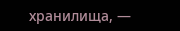хранилища, —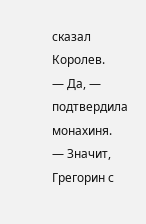сказал Королев.
— Да, — подтвердила монахиня.
— Значит, Грегорин с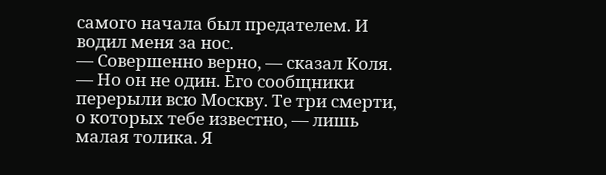самого начала был предателем. И водил меня за нос.
— Совершенно верно, — сказал Коля. — Но он не один. Его сообщники перерыли всю Москву. Те три смерти, о которых тебе известно, — лишь малая толика. Я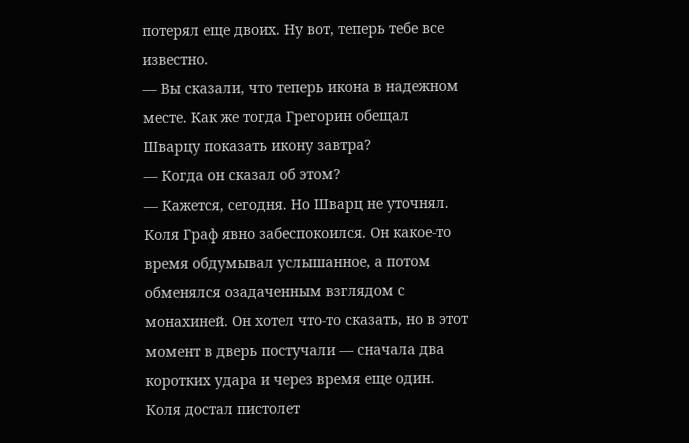потерял еще двоих. Ну вот, теперь тебе все известно.
— Вы сказали, что теперь икона в надежном месте. Как же тогда Грегорин обещал Шварцу показать икону завтра?
— Когда он сказал об этом?
— Кажется, сегодня. Но Шварц не уточнял.
Коля Граф явно забеспокоился. Он какое-то время обдумывал услышанное, а потом обменялся озадаченным взглядом с монахиней. Он хотел что-то сказать, но в этот момент в дверь постучали — сначала два коротких удара и через время еще один. Коля достал пистолет